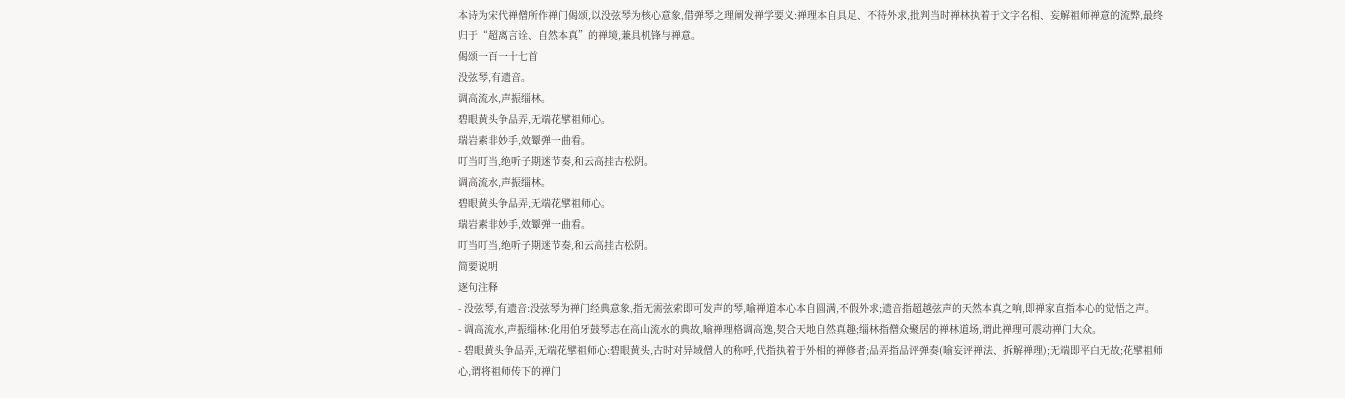本诗为宋代禅僧所作禅门偈颂,以没弦琴为核心意象,借弹琴之理阐发禅学要义:禅理本自具足、不待外求,批判当时禅林执着于文字名相、妄解祖师禅意的流弊,最终归于“超离言诠、自然本真”的禅境,兼具机锋与禅意。
偈颂一百一十七首
没弦琴,有遗音。
调高流水,声振缁林。
碧眼黄头争品弄,无端花擘祖师心。
瑞岩素非妙手,效颦弹一曲看。
叮当叮当,绝听子期迷节奏,和云高挂古松阴。
调高流水,声振缁林。
碧眼黄头争品弄,无端花擘祖师心。
瑞岩素非妙手,效颦弹一曲看。
叮当叮当,绝听子期迷节奏,和云高挂古松阴。
简要说明
逐句注释
- 没弦琴,有遗音:没弦琴为禅门经典意象,指无需弦索即可发声的琴,喻禅道本心本自圆满,不假外求;遗音指超越弦声的天然本真之响,即禅家直指本心的觉悟之声。
- 调高流水,声振缁林:化用伯牙鼓琴志在高山流水的典故,喻禅理格调高逸,契合天地自然真趣;缁林指僧众聚居的禅林道场,谓此禅理可震动禅门大众。
- 碧眼黄头争品弄,无端花擘祖师心:碧眼黄头,古时对异域僧人的称呼,代指执着于外相的禅修者;品弄指品评弹奏(喻妄评禅法、拆解禅理);无端即平白无故;花擘祖师心,谓将祖师传下的禅门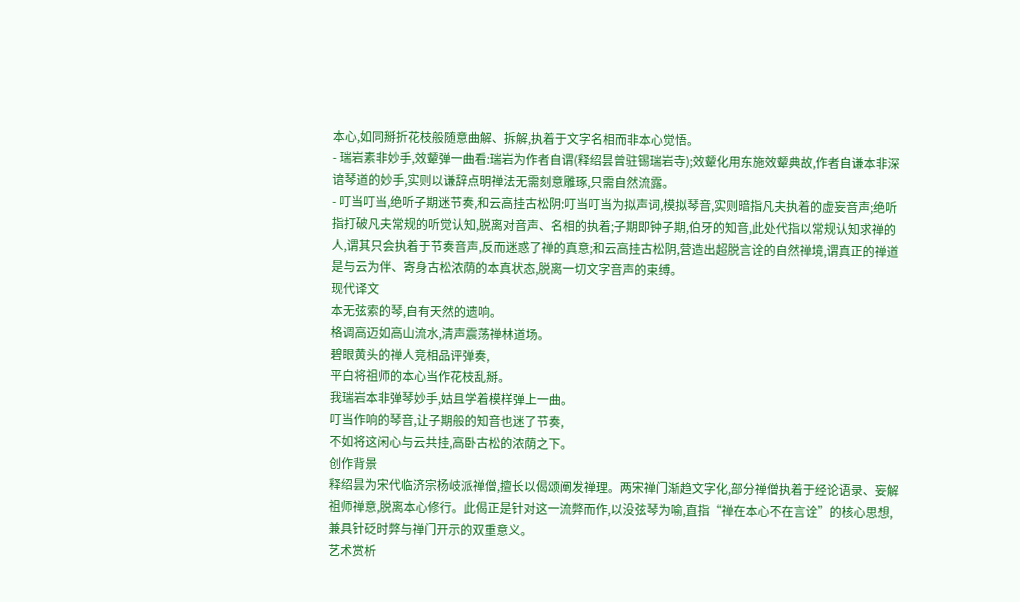本心,如同掰折花枝般随意曲解、拆解,执着于文字名相而非本心觉悟。
- 瑞岩素非妙手,效颦弹一曲看:瑞岩为作者自谓(释绍昙曾驻锡瑞岩寺);效颦化用东施效颦典故,作者自谦本非深谙琴道的妙手,实则以谦辞点明禅法无需刻意雕琢,只需自然流露。
- 叮当叮当,绝听子期迷节奏,和云高挂古松阴:叮当叮当为拟声词,模拟琴音,实则暗指凡夫执着的虚妄音声;绝听指打破凡夫常规的听觉认知,脱离对音声、名相的执着;子期即钟子期,伯牙的知音,此处代指以常规认知求禅的人,谓其只会执着于节奏音声,反而迷惑了禅的真意;和云高挂古松阴,营造出超脱言诠的自然禅境,谓真正的禅道是与云为伴、寄身古松浓荫的本真状态,脱离一切文字音声的束缚。
现代译文
本无弦索的琴,自有天然的遗响。
格调高迈如高山流水,清声震荡禅林道场。
碧眼黄头的禅人竞相品评弹奏,
平白将祖师的本心当作花枝乱掰。
我瑞岩本非弹琴妙手,姑且学着模样弹上一曲。
叮当作响的琴音,让子期般的知音也迷了节奏,
不如将这闲心与云共挂,高卧古松的浓荫之下。
创作背景
释绍昙为宋代临济宗杨岐派禅僧,擅长以偈颂阐发禅理。两宋禅门渐趋文字化,部分禅僧执着于经论语录、妄解祖师禅意,脱离本心修行。此偈正是针对这一流弊而作,以没弦琴为喻,直指“禅在本心不在言诠”的核心思想,兼具针砭时弊与禅门开示的双重意义。
艺术赏析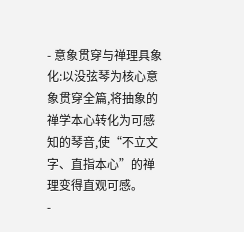- 意象贯穿与禅理具象化:以没弦琴为核心意象贯穿全篇,将抽象的禅学本心转化为可感知的琴音,使“不立文字、直指本心”的禅理变得直观可感。
-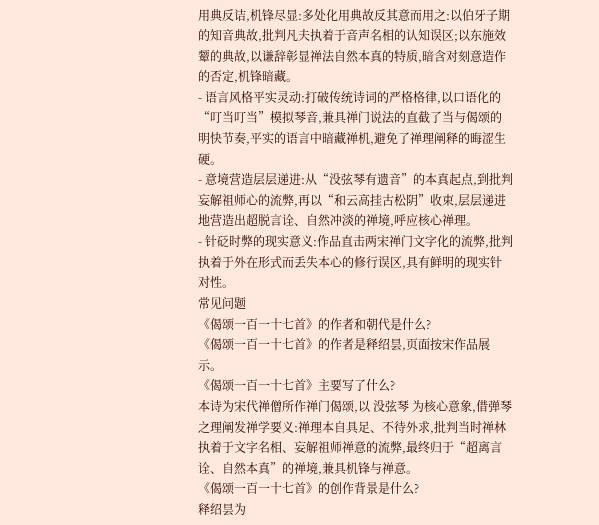用典反诘,机锋尽显:多处化用典故反其意而用之:以伯牙子期的知音典故,批判凡夫执着于音声名相的认知误区;以东施效颦的典故,以谦辞彰显禅法自然本真的特质,暗含对刻意造作的否定,机锋暗藏。
- 语言风格平实灵动:打破传统诗词的严格格律,以口语化的“叮当叮当”模拟琴音,兼具禅门说法的直截了当与偈颂的明快节奏,平实的语言中暗藏禅机,避免了禅理阐释的晦涩生硬。
- 意境营造层层递进:从“没弦琴有遗音”的本真起点,到批判妄解祖师心的流弊,再以“和云高挂古松阴”收束,层层递进地营造出超脱言诠、自然冲淡的禅境,呼应核心禅理。
- 针砭时弊的现实意义:作品直击两宋禅门文字化的流弊,批判执着于外在形式而丢失本心的修行误区,具有鲜明的现实针对性。
常见问题
《偈颂一百一十七首》的作者和朝代是什么?
《偈颂一百一十七首》的作者是释绍昙,页面按宋作品展示。
《偈颂一百一十七首》主要写了什么?
本诗为宋代禅僧所作禅门偈颂,以 没弦琴 为核心意象,借弹琴之理阐发禅学要义:禅理本自具足、不待外求,批判当时禅林执着于文字名相、妄解祖师禅意的流弊,最终归于“超离言诠、自然本真”的禅境,兼具机锋与禅意。
《偈颂一百一十七首》的创作背景是什么?
释绍昙为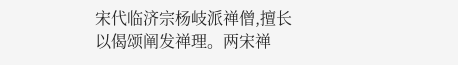宋代临济宗杨岐派禅僧,擅长以偈颂阐发禅理。两宋禅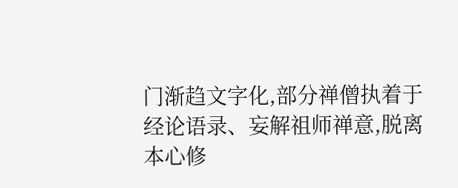门渐趋文字化,部分禅僧执着于经论语录、妄解祖师禅意,脱离本心修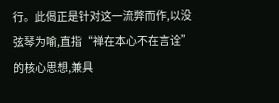行。此偈正是针对这一流弊而作,以没弦琴为喻,直指“禅在本心不在言诠”的核心思想,兼具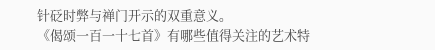针砭时弊与禅门开示的双重意义。
《偈颂一百一十七首》有哪些值得关注的艺术特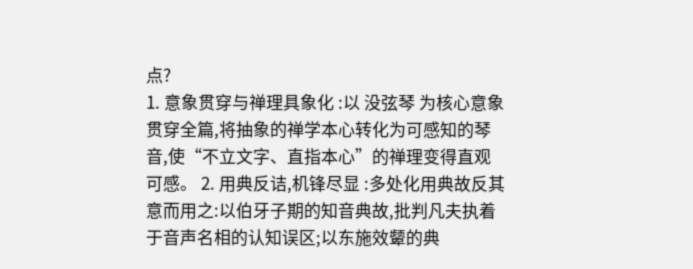点?
1. 意象贯穿与禅理具象化 :以 没弦琴 为核心意象贯穿全篇,将抽象的禅学本心转化为可感知的琴音,使“不立文字、直指本心”的禅理变得直观可感。 2. 用典反诘,机锋尽显 :多处化用典故反其意而用之:以伯牙子期的知音典故,批判凡夫执着于音声名相的认知误区;以东施效颦的典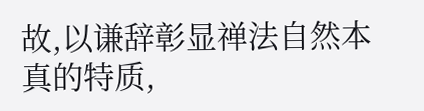故,以谦辞彰显禅法自然本真的特质,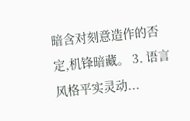暗含对刻意造作的否定,机锋暗藏。 3. 语言风格平实灵动...